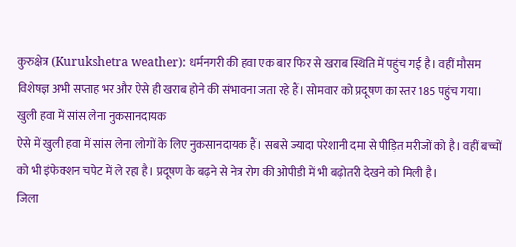कुरुक्षेत्र (Kurukshetra weather): धर्मनगरी की हवा एक बार फिर से खराब स्थिति में पहुंच गई है। वहीं मौसम विशेषज्ञ अभी सप्ताह भर और ऐसे ही खराब होने की संभावना जता रहे हैं। सोमवार को प्रदूषण का स्तर 185 पहुंच गया।
खुली हवा में सांस लेना नुकसानदायक
ऐसे में खुली हवा में सांस लेना लोगों के लिए नुकसानदायक हैं। सबसे ज्यादा परेशानी दमा से पीड़ित मरीजों को है। वहीं बच्चों को भी इंफेक्शन चपेट में ले रहा है। प्रदूषण के बढ़ने से नेत्र रोग की ओपीडी में भी बढ़ोतरी देखने को मिली है।
जिला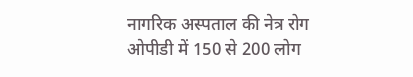नागरिक अस्पताल की नेत्र रोग ओपीडी में 150 से 200 लोग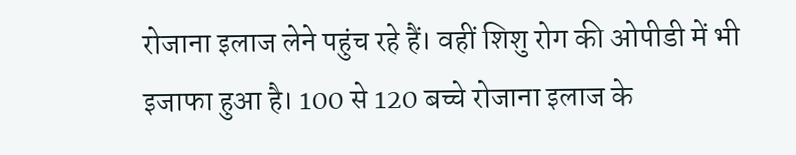रोजाना इलाज लेने पहुंच रहे हैं। वहीं शिशु रोग की ओपीडी में भी इजाफा हुआ है। 100 से 120 बच्चे रोजाना इलाज के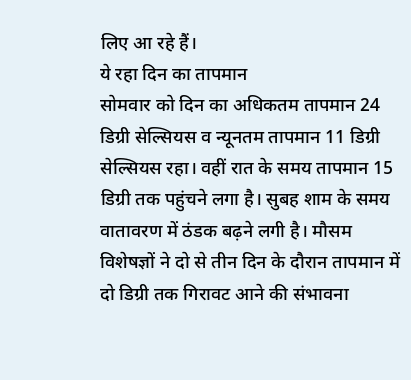लिए आ रहे हैं।
ये रहा दिन का तापमान
सोमवार को दिन का अधिकतम तापमान 24 डिग्री सेल्सियस व न्यूनतम तापमान 11 डिग्री सेल्सियस रहा। वहीं रात के समय तापमान 15 डिग्री तक पहुंचने लगा है। सुबह शाम के समय वातावरण में ठंडक बढ़ने लगी है। मौसम विशेषज्ञों ने दो से तीन दिन के दौरान तापमान में दो डिग्री तक गिरावट आने की संभावना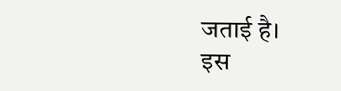जताई है।
इस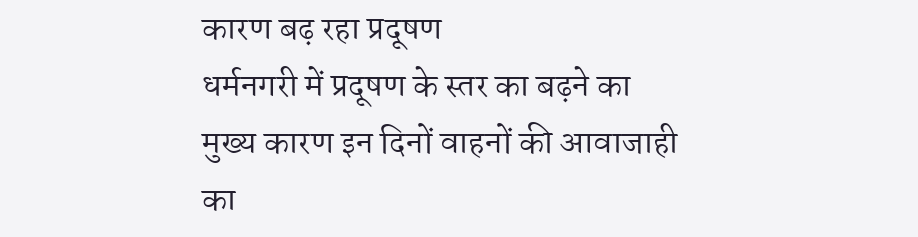कारण बढ़ रहा प्रदूषण
धर्मनगरी में प्रदूषण के स्तर का बढ़ने का मुख्य कारण इन दिनों वाहनों की आवाजाही का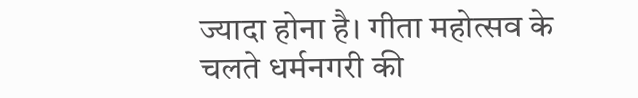ज्यादा होना है। गीता महोत्सव के चलते धर्मनगरी की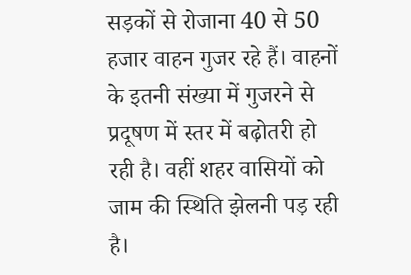सड़कों से रोजाना 40 से 50 हजार वाहन गुजर रहे हैं। वाहनों के इतनी संख्या में गुजरने से प्रदूषण में स्तर में बढ़ोतरी हो रही है। वहीं शहर वासियों को जाम की स्थिति झेलनी पड़ रही है।